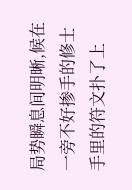局势瞬息间明晰,候在一旁不好掺手的修士手里的符文扑了上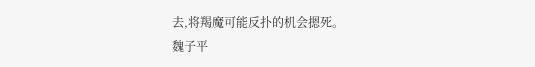去,将羯魔可能反扑的机会摁死。
魏子平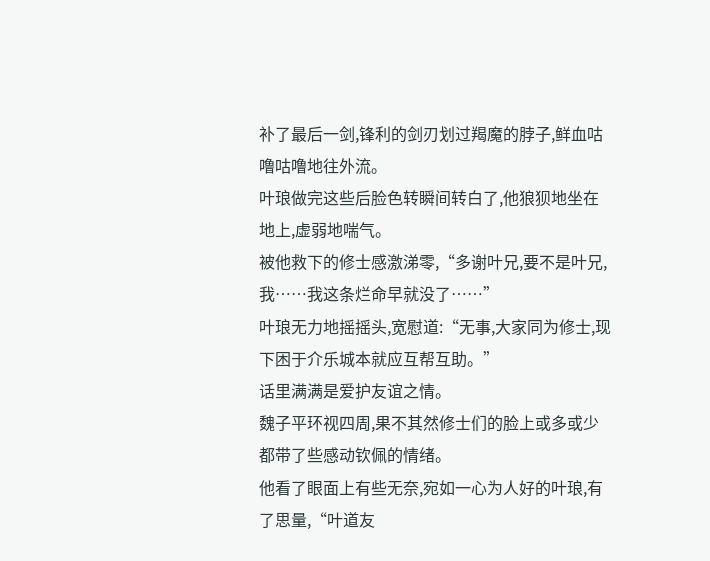补了最后一剑,锋利的剑刃划过羯魔的脖子,鲜血咕噜咕噜地往外流。
叶琅做完这些后脸色转瞬间转白了,他狼狈地坐在地上,虚弱地喘气。
被他救下的修士感激涕零,“多谢叶兄,要不是叶兄,我……我这条烂命早就没了……”
叶琅无力地摇摇头,宽慰道:“无事,大家同为修士,现下困于介乐城本就应互帮互助。”
话里满满是爱护友谊之情。
魏子平环视四周,果不其然修士们的脸上或多或少都带了些感动钦佩的情绪。
他看了眼面上有些无奈,宛如一心为人好的叶琅,有了思量,“叶道友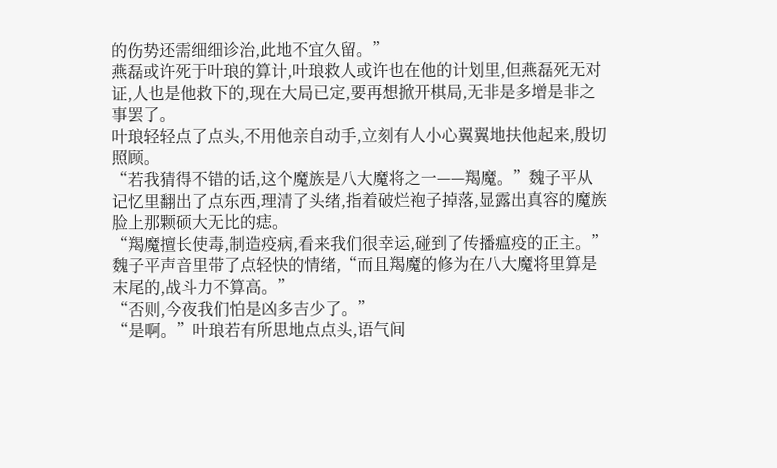的伤势还需细细诊治,此地不宜久留。”
燕磊或许死于叶琅的算计,叶琅救人或许也在他的计划里,但燕磊死无对证,人也是他救下的,现在大局已定,要再想掀开棋局,无非是多增是非之事罢了。
叶琅轻轻点了点头,不用他亲自动手,立刻有人小心翼翼地扶他起来,殷切照顾。
“若我猜得不错的话,这个魔族是八大魔将之一——羯魔。”魏子平从记忆里翻出了点东西,理清了头绪,指着破烂袍子掉落,显露出真容的魔族脸上那颗硕大无比的痣。
“羯魔擅长使毒,制造疫病,看来我们很幸运,碰到了传播瘟疫的正主。”魏子平声音里带了点轻快的情绪,“而且羯魔的修为在八大魔将里算是末尾的,战斗力不算高。”
“否则,今夜我们怕是凶多吉少了。”
“是啊。”叶琅若有所思地点点头,语气间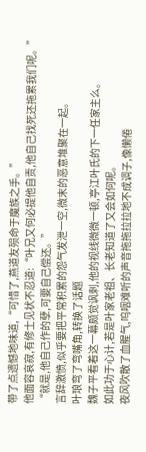带了点遗憾地味道,“可惜了,燕道友殒命于魔族之手。”
他面容哀寂,有修士见状不忍道:“叶兄又何必提他自责,他自己找死还拖累我们呢。”
“就是,他自己作的孽,可要自己偿还。”
言辞激愤,似乎要把平常积累的怨气发泄一空,微末的恶意堆聚在一起。
叶琅弯了弯嘴角,转换了话题
魏子平看着这一幕颇觉讽刺,他的视线微微一顿,亭江叶氏的下一任家主么。
如此功于心计,若是叶家老祖、长老知道了又会如何呢。
夜风吹散了血腥气,呜咽难听的声音拖拖拉拉地不成调子,像懒倦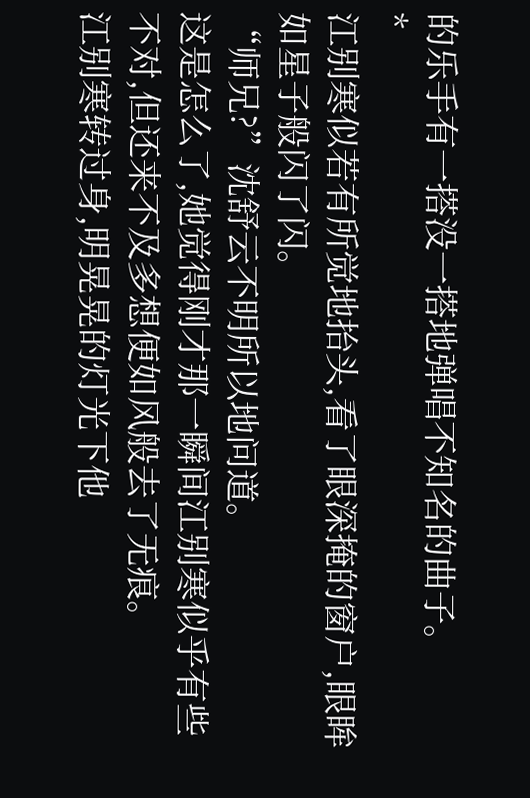的乐手有一搭没一搭地弹唱不知名的曲子。
*
江别寒似若有所觉地抬头,看了眼深掩的窗户,眼眸如星子般闪了闪。
“师兄?”沈舒云不明所以地问道。
这是怎么了,她觉得刚才那一瞬间江别寒似乎有些不对,但还来不及多想便如风般去了无痕。
江别寒转过身,明晃晃的灯光下他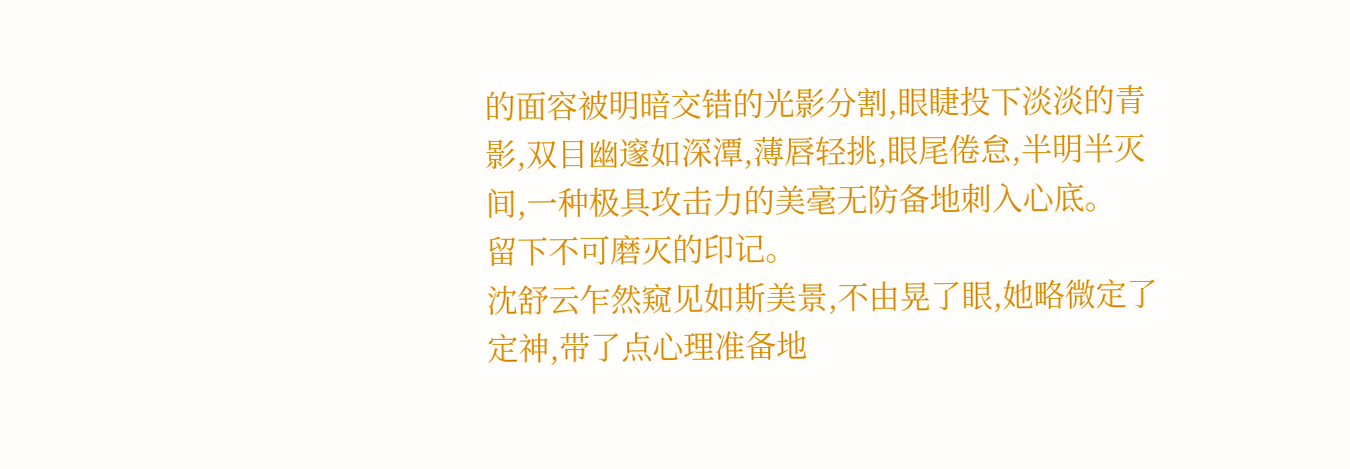的面容被明暗交错的光影分割,眼睫投下淡淡的青影,双目幽邃如深潭,薄唇轻挑,眼尾倦怠,半明半灭间,一种极具攻击力的美毫无防备地刺入心底。
留下不可磨灭的印记。
沈舒云乍然窥见如斯美景,不由晃了眼,她略微定了定神,带了点心理准备地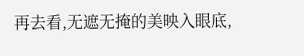再去看,无遮无掩的美映入眼底,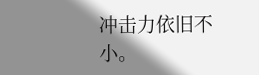冲击力依旧不小。